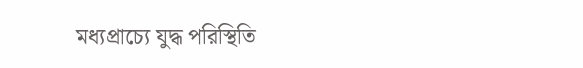মধ্যপ্রাচ্যে যুদ্ধ পরিস্থিতি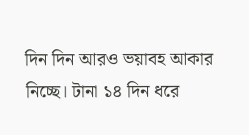দিন দিন আরও ভয়াবহ আকার নিচ্ছে। টানা ১৪ দিন ধরে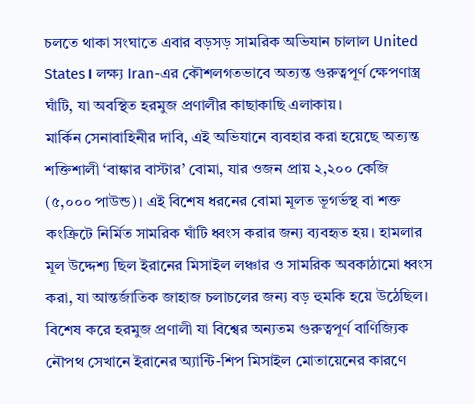চলতে থাকা সংঘাতে এবার বড়সড় সামরিক অভিযান চালাল United States। লক্ষ্য Iran-এর কৌশলগতভাবে অত্যন্ত গুরুত্বপূর্ণ ক্ষেপণাস্ত্র ঘাঁটি, যা অবস্থিত হরমুজ প্রণালীর কাছাকাছি এলাকায়।
মার্কিন সেনাবাহিনীর দাবি, এই অভিযানে ব্যবহার করা হয়েছে অত্যন্ত শক্তিশালী ‘বাঙ্কার বাস্টার’ বোমা, যার ওজন প্রায় ২,২০০ কেজি (৫,০০০ পাউন্ড)। এই বিশেষ ধরনের বোমা মূলত ভূগর্ভস্থ বা শক্ত কংক্রিটে নির্মিত সামরিক ঘাঁটি ধ্বংস করার জন্য ব্যবহৃত হয়। হামলার মূল উদ্দেশ্য ছিল ইরানের মিসাইল লঞ্চার ও সামরিক অবকাঠামো ধ্বংস করা, যা আন্তর্জাতিক জাহাজ চলাচলের জন্য বড় হুমকি হয়ে উঠেছিল।
বিশেষ করে হরমুজ প্রণালী যা বিশ্বের অন্যতম গুরুত্বপূর্ণ বাণিজ্যিক নৌপথ সেখানে ইরানের অ্যান্টি-শিপ মিসাইল মোতায়েনের কারণে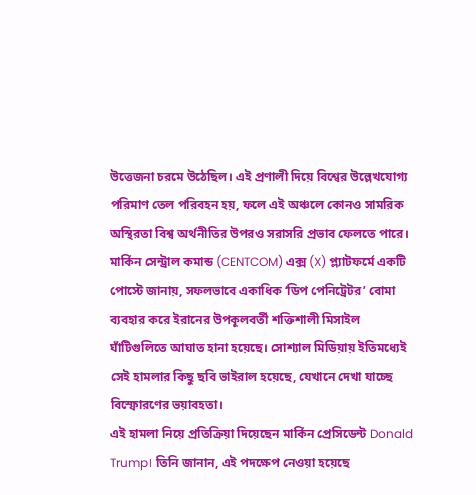উত্তেজনা চরমে উঠেছিল। এই প্রণালী দিয়ে বিশ্বের উল্লেখযোগ্য পরিমাণ তেল পরিবহন হয়, ফলে এই অঞ্চলে কোনও সামরিক অস্থিরতা বিশ্ব অর্থনীতির উপরও সরাসরি প্রভাব ফেলতে পারে।
মার্কিন সেন্ট্রাল কমান্ড (CENTCOM) এক্স (X) প্ল্যাটফর্মে একটি পোস্টে জানায়, সফলভাবে একাধিক ‘ডিপ পেনিট্রেটর’ বোমা ব্যবহার করে ইরানের উপকূলবর্তী শক্তিশালী মিসাইল ঘাঁটিগুলিতে আঘাত হানা হয়েছে। সোশ্যাল মিডিয়ায় ইতিমধ্যেই সেই হামলার কিছু ছবি ভাইরাল হয়েছে, যেখানে দেখা যাচ্ছে বিস্ফোরণের ভয়াবহতা।
এই হামলা নিয়ে প্রতিক্রিয়া দিয়েছেন মার্কিন প্রেসিডেন্ট Donald Trump। তিনি জানান, এই পদক্ষেপ নেওয়া হয়েছে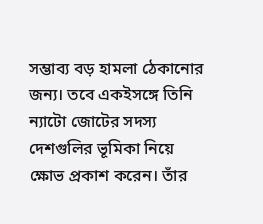সম্ভাব্য বড় হামলা ঠেকানোর জন্য। তবে একইসঙ্গে তিনি ন্যাটো জোটের সদস্য দেশগুলির ভূমিকা নিয়ে ক্ষোভ প্রকাশ করেন। তাঁর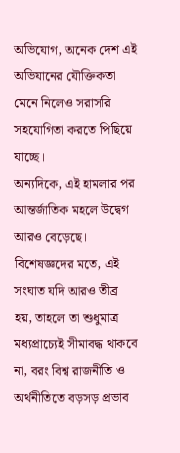অভিযোগ, অনেক দেশ এই অভিযানের যৌক্তিকতা মেনে নিলেও সরাসরি সহযোগিতা করতে পিছিয়ে যাচ্ছে।
অন্যদিকে, এই হামলার পর আন্তর্জাতিক মহলে উদ্বেগ আরও বেড়েছে। বিশেষজ্ঞদের মতে, এই সংঘাত যদি আরও তীব্র হয়, তাহলে তা শুধুমাত্র মধ্যপ্রাচ্যেই সীমাবদ্ধ থাকবে না, বরং বিশ্ব রাজনীতি ও অর্থনীতিতে বড়সড় প্রভাব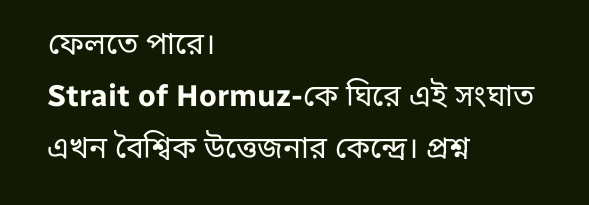ফেলতে পারে।
Strait of Hormuz-কে ঘিরে এই সংঘাত এখন বৈশ্বিক উত্তেজনার কেন্দ্রে। প্রশ্ন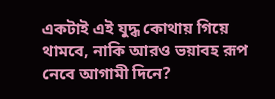একটাই এই যুদ্ধ কোথায় গিয়ে থামবে, নাকি আরও ভয়াবহ রূপ নেবে আগামী দিনে?